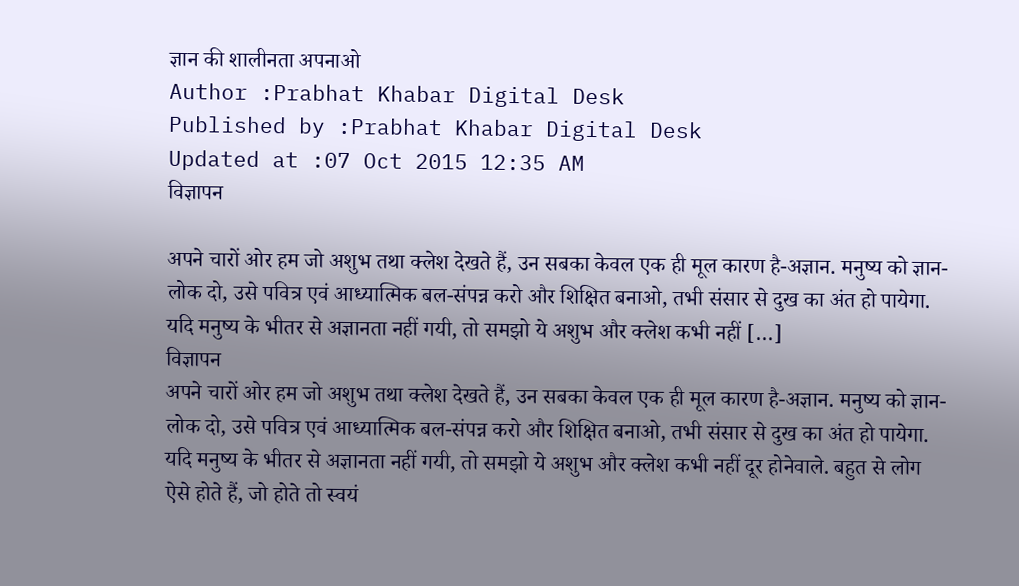ज्ञान की शालीनता अपनाओ
Author :Prabhat Khabar Digital Desk
Published by :Prabhat Khabar Digital Desk
Updated at :07 Oct 2015 12:35 AM
विज्ञापन

अपने चारों ओर हम जो अशुभ तथा क्लेश देखते हैं, उन सबका केवल एक ही मूल कारण है-अज्ञान. मनुष्य को ज्ञान-लोक दो, उसे पवित्र एवं आध्यात्मिक बल-संपन्न करो और शिक्षित बनाओ, तभी संसार से दुख का अंत हो पायेगा. यदि मनुष्य के भीतर से अज्ञानता नहीं गयी, तो समझो ये अशुभ और क्लेश कभी नहीं […]
विज्ञापन
अपने चारों ओर हम जो अशुभ तथा क्लेश देखते हैं, उन सबका केवल एक ही मूल कारण है-अज्ञान. मनुष्य को ज्ञान-लोक दो, उसे पवित्र एवं आध्यात्मिक बल-संपन्न करो और शिक्षित बनाओ, तभी संसार से दुख का अंत हो पायेगा.
यदि मनुष्य के भीतर से अज्ञानता नहीं गयी, तो समझो ये अशुभ और क्लेश कभी नहीं दूर होनेवाले. बहुत से लोग ऐसे होते हैं, जो होते तो स्वयं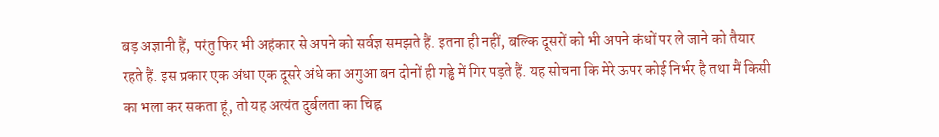बड़ अज्ञानी हैं, परंतु फिर भी अहंकार से अपने को सर्वज्ञ समझते हैं. इतना ही नहीं, बल्कि दूसरों को भी अपने कंधों पर ले जाने को तैयार रहते हैं. इस प्रकार एक अंधा एक दूसरे अंधे का अगुआ बन दोनों ही गड्ढे में गिर पड़ते हैं. यह सोचना कि मेरे ऊपर कोई निर्भर है तथा मैं किसी का भला कर सकता हूं, तो यह अत्यंत दुर्बलता का चिह्न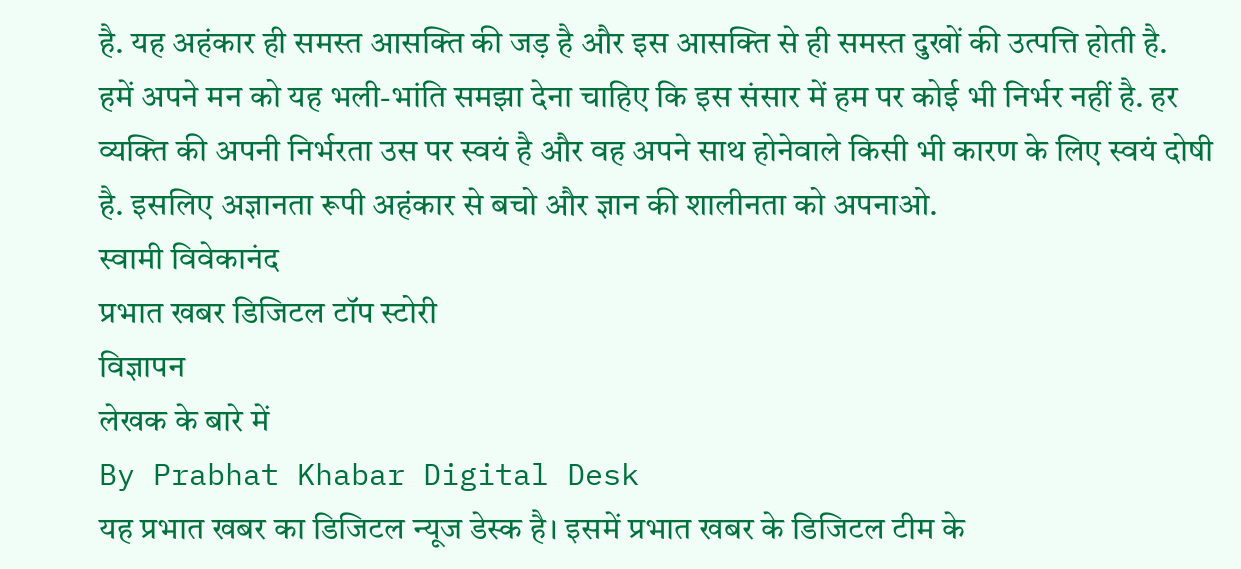है. यह अहंकार ही समस्त आसक्ति की जड़ है और इस आसक्ति से ही समस्त दुखों की उत्पत्ति होती है.
हमें अपने मन को यह भली-भांति समझा देना चाहिए कि इस संसार में हम पर कोई भी निर्भर नहीं है. हर व्यक्ति की अपनी निर्भरता उस पर स्वयं है और वह अपने साथ होनेवाले किसी भी कारण के लिए स्वयं दोषी है. इसलिए अज्ञानता रूपी अहंकार से बचो और ज्ञान की शालीनता को अपनाओ.
स्वामी विवेकानंद
प्रभात खबर डिजिटल टॉप स्टोरी
विज्ञापन
लेखक के बारे में
By Prabhat Khabar Digital Desk
यह प्रभात खबर का डिजिटल न्यूज डेस्क है। इसमें प्रभात खबर के डिजिटल टीम के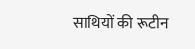साथियों की रूटीन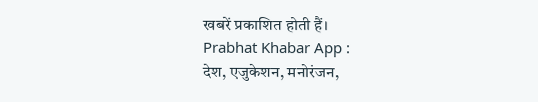खबरें प्रकाशित होती हैं।
Prabhat Khabar App :
देश, एजुकेशन, मनोरंजन,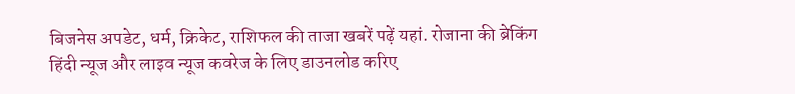बिजनेस अपडेट, धर्म, क्रिकेट, राशिफल की ताजा खबरें पढ़ें यहां. रोजाना की ब्रेकिंग हिंदी न्यूज और लाइव न्यूज कवरेज के लिए डाउनलोड करिए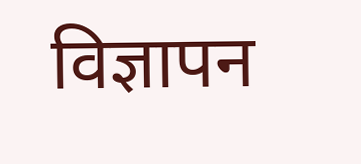विज्ञापन